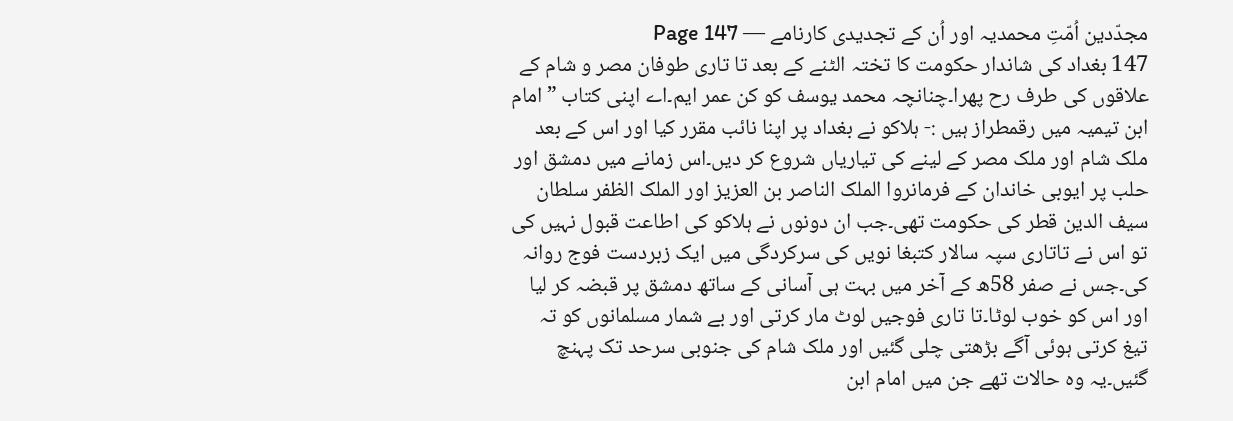مجدّدین اُمّتِ محمدیہ اور اُن کے تجدیدی کارنامے — Page 147
147 بغداد کی شاندار حکومت کا تختہ الٹنے کے بعد تا تاری طوفان مصر و شام کے علاقوں کی طرف رح پھرا۔چنانچہ محمد یوسف کو کن عمر ایم۔اے اپنی کتاب ”امام ابن تیمیہ میں رقمطراز ہیں :- ہلاکو نے بغداد پر اپنا نائب مقرر کیا اور اس کے بعد ملک شام اور ملک مصر کے لینے کی تیاریاں شروع کر دیں۔اس زمانے میں دمشق اور حلب پر ایوبی خاندان کے فرمانروا الملک الناصر بن العزیز اور الملک الظفر سلطان سیف الدین قطر کی حکومت تھی۔جب ان دونوں نے ہلاکو کی اطاعت قبول نہیں کی تو اس نے تاتاری سپہ سالار کتبغا نویں کی سرکردگی میں ایک زبردست فوج روانہ کی۔جس نے صفر 58ھ کے آخر میں بہت ہی آسانی کے ساتھ دمشق پر قبضہ کر لیا اور اس کو خوب لوٹا۔تا تاری فوجیں لوٹ مار کرتی اور بے شمار مسلمانوں کو تہ تیغ کرتی ہوئی آگے بڑھتی چلی گئیں اور ملک شام کی جنوبی سرحد تک پہنچ گئیں۔یہ وہ حالات تھے جن میں امام ابن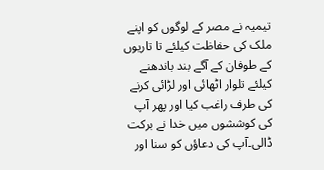تیمیہ نے مصر کے لوگوں کو اپنے ملک کی حفاظت کیلئے تا تاریوں کے طوفان کے آگے بند باندھنے کیلئے تلوار اٹھائی اور لڑائی کرنے کی طرف راغب کیا اور پھر آپ کی کوششوں میں خدا نے برکت ڈالی۔آپ کی دعاؤں کو سنا اور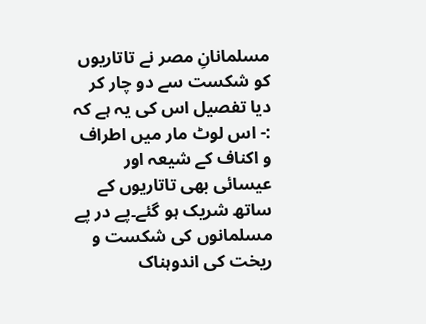مسلمانانِ مصر نے تاتاریوں کو شکست سے دو چار کر دیا تفصیل اس کی یہ ہے کہ :- اس لوٹ مار میں اطراف و اکناف کے شیعہ اور عیسائی بھی تاتاریوں کے ساتھ شریک ہو گئے۔پے در پے مسلمانوں کی شکست و ریخت کی اندوہناک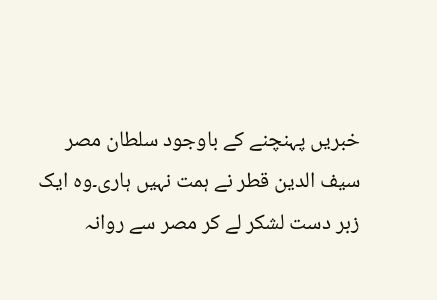خبریں پہنچنے کے باوجود سلطان مصر سیف الدین قطر نے ہمت نہیں ہاری۔وہ ایک زبر دست لشکر لے کر مصر سے روانہ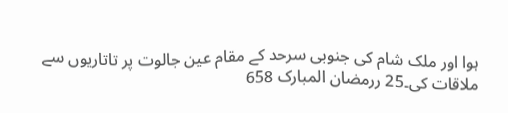ہوا اور ملک شام کی جنوبی سرحد کے مقام عین جالوت پر تاتاریوں سے ملاقات کی۔25 ررمضان المبارک 658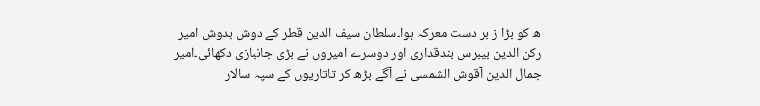ھ کو بڑا ز بر دست معرکہ ہوا۔سلطان سیف الدین قطر کے دوش بدوش امیر رکن الدین بیبرس بندقداری اور دوسرے امیروں نے بڑی جانبازی دکھائی۔امیر جمال الدین آقوش الشمسی نے آگے بڑھ کر تاتاریوں کے سپہ سالار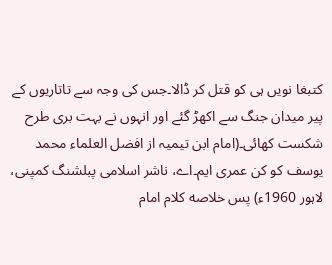کتبغا نویں ہی کو قتل کر ڈالا۔جس کی وجہ سے تاتاریوں کے پیر میدان جنگ سے اکھڑ گئے اور انہوں نے بہت بری طرح شکست کھائی۔(امام ابن تیمیہ از افضل العلماء محمد یوسف کو کن عمری ایم۔اے، ناشر اسلامی پبلشنگ کمپنی، لاہور 1960ء) پس خلاصه کلام امام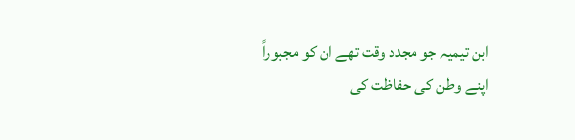ابن تیمیہ جو مجدد وقت تھے ان کو مجبوراً اپنے وطن کی حفاظت کی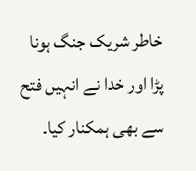خاطر شریک جنگ ہونا پڑا اور خدا نے انہیں فتح سے بھی ہمکنار کیا۔